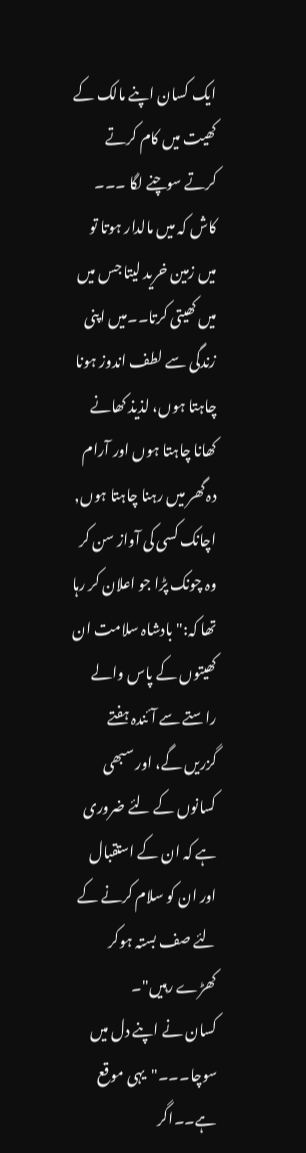ایک کسان اپنے مالک کے کھیت میں کام کرتے کرتے سوچنے لگا ۔۔۔ کاش کہ میں مالدار ہوتا تو میں زمین خرید لیتا جس میں میں کھیتی کرتا۔۔میں اپنی زندگی سے لطف اندوز ہونا چاہتا ہوں، لذیذ کھانے کھانا چاہتا ہوں اور آرام دہ گھر میں رہنا چاہتا ہوں, اچانک کسی کی آواز سن کر وہ چونک پڑا جو اعلان کر رہا تھا کہ:" بادشاہ سلامت ان کھیتوں کے پاس والے راستے سے آئندہ ہفتے گزریں گے، اور سبھی کسانوں کے لئے ضروری ہے کہ ان کے استقبال اور ان کو سلام کرنے کے لئے صف بستہ ہوکر کھڑے رہیں"۔
کسان نے اپنے دل میں سوچا۔۔۔"یہی موقع ہے۔۔اگر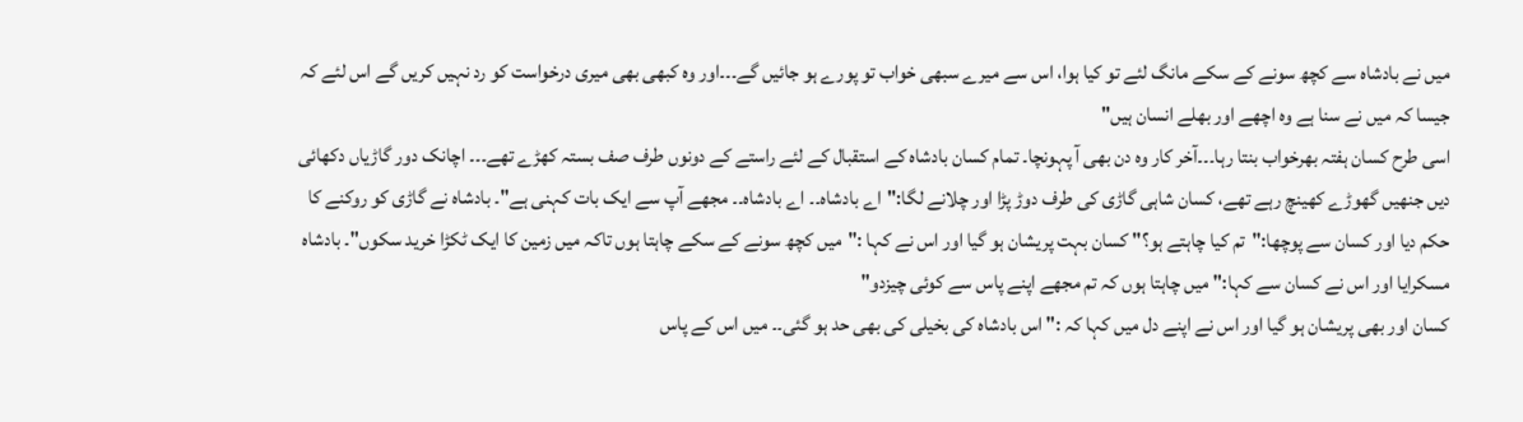میں نے بادشاہ سے کچھ سونے کے سکے مانگ لئے تو کیا ہوا، اس سے میرے سبھی خواب تو پورے ہو جائیں گے۔۔۔اور وہ کبھی بھی میری درخواست کو رد نہیں کریں گے اس لئے کہ جیسا کہ میں نے سنا ہے وہ اچھے اور بھلے انسان ہیں"
اسی طرح کسان ہفتہ بھرخواب بنتا رہا۔۔۔آخر کار وہ دن بھی آ پہونچا۔ تمام کسان بادشاہ کے استقبال کے لئے راستے کے دونوں طرف صف بستہ کھڑے تھے۔۔۔ اچانک دور گاڑیاں دکھائی دیں جنھیں گھوڑے کھینچ رہے تھے، کسان شاہی گاڑی کی طرف دوڑ پڑا اور چلانے لگا:"اے بادشاہ۔۔ اے بادشاہ۔۔ مجھے آپ سے ایک بات کہنی ہے"۔ بادشاہ نے گاڑی کو روکنے کا حکم دیا اور کسان سے پوچھا:"تم کیا چاہتے ہو؟" کسان بہت پریشان ہو گیا اور اس نے کہا :"میں کچھ سونے کے سکے چاہتا ہوں تاکہ میں زمین کا ایک ٹکڑا خرید سکوں"۔ بادشاہ مسکرایا اور اس نے کسان سے کہا:" میں چاہتا ہوں کہ تم مجھے اپنے پاس سے کوئی چیزدو"
کسان اور بھی پریشان ہو گیا اور اس نے اپنے دل میں کہا کہ :" اس بادشاہ کی بخیلی کی بھی حد ہو گئی۔۔ میں اس کے پاس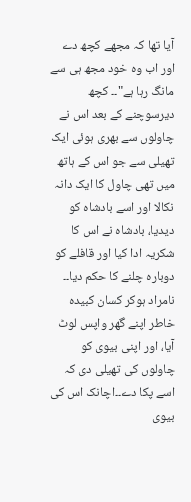آیا تھا کہ مجھے کچھ دے اور اب وہ خود مجھ ہی سے مانگ رہا ہے"۔۔ کچھ دیرسوچنے کے بعد اس نے چاولوں سے بھری ہوئی ایک تھیلی سے جو اس کے ہاتھ میں تھی چاول کا ایک دانہ نکالا اور اسے بادشاہ کو دیدیا، بادشاہ نے اس کا شکریہ ادا کیا اور قافلے کو دوبارہ چلنے کا حکم دیا۔۔ نامراد ہوکر کسان کبیدہ خاطر اپنے گھر واپس لوٹ آیا، اور اپنی بیوی کو چاولوں کی تھیلی دی کہ اسے پکا دے۔۔اچانک اس کی بیوی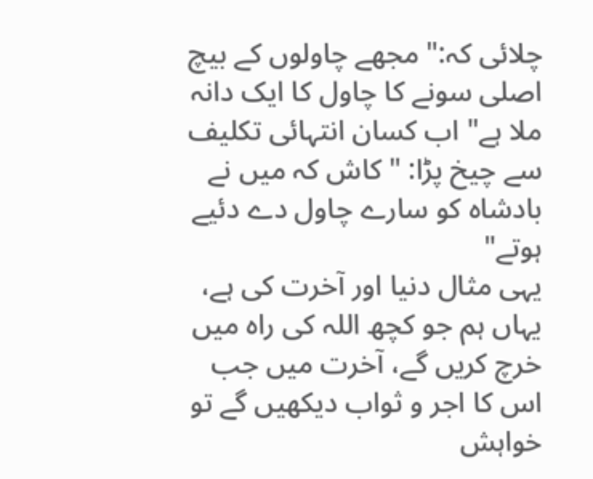چلائی کہ:" مجھے چاولوں کے بیچ اصلی سونے کا چاول کا ایک دانہ ملا ہے" اب کسان انتہائی تکلیف سے چیخ پڑا: "کاش کہ میں نے بادشاہ کو سارے چاول دے دئیے ہوتے"
یہی مثال دنیا اور آخرت کی ہے، یہاں ہم جو کچھ اللہ کی راہ میں خرچ کریں گے، آخرت میں جب اس کا اجر و ثواب دیکھیں گے تو خواہش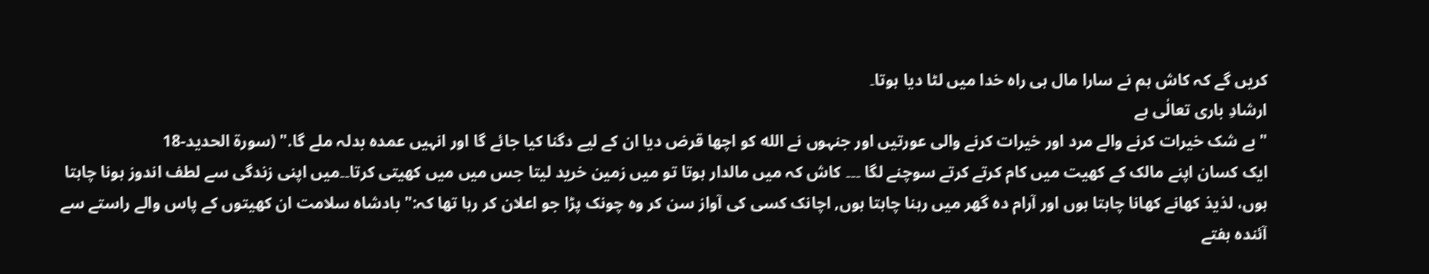کریں گے کہ کاش ہم نے سارا مال ہی راہ خدا میں لٹا دیا ہوتا۔
ارشادِ بارى تعالٰى ہے
"بے شک خیرات کرنے والے مرد اور خیرات کرنے والی عورتیں اور جنہوں نے الله کو اچھا قرض دیا ان کے لیے دگنا کیا جائے گا اور انہیں عمدہ بدلہ ملے گا." (سورة الحديد-18
ایک کسان اپنے مالک کے کھیت میں کام کرتے کرتے سوچنے لگا ۔۔۔ کاش کہ میں مالدار ہوتا تو میں زمین خرید لیتا جس میں میں کھیتی کرتا۔۔میں اپنی زندگی سے لطف اندوز ہونا چاہتا ہوں، لذیذ کھانے کھانا چاہتا ہوں اور آرام دہ گھر میں رہنا چاہتا ہوں, اچانک کسی کی آواز سن کر وہ چونک پڑا جو اعلان کر رہا تھا کہ:" بادشاہ سلامت ان کھیتوں کے پاس والے راستے سے آئندہ ہفتے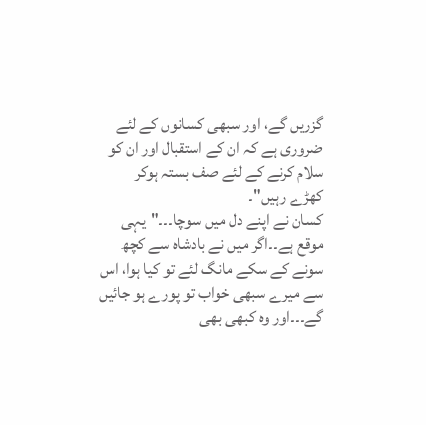گزریں گے، اور سبھی کسانوں کے لئے ضروری ہے کہ ان کے استقبال اور ان کو سلام کرنے کے لئے صف بستہ ہوکر کھڑے رہیں"۔
کسان نے اپنے دل میں سوچا۔۔۔"یہی موقع ہے۔۔اگر میں نے بادشاہ سے کچھ سونے کے سکے مانگ لئے تو کیا ہوا، اس سے میرے سبھی خواب تو پورے ہو جائیں گے۔۔۔اور وہ کبھی بھی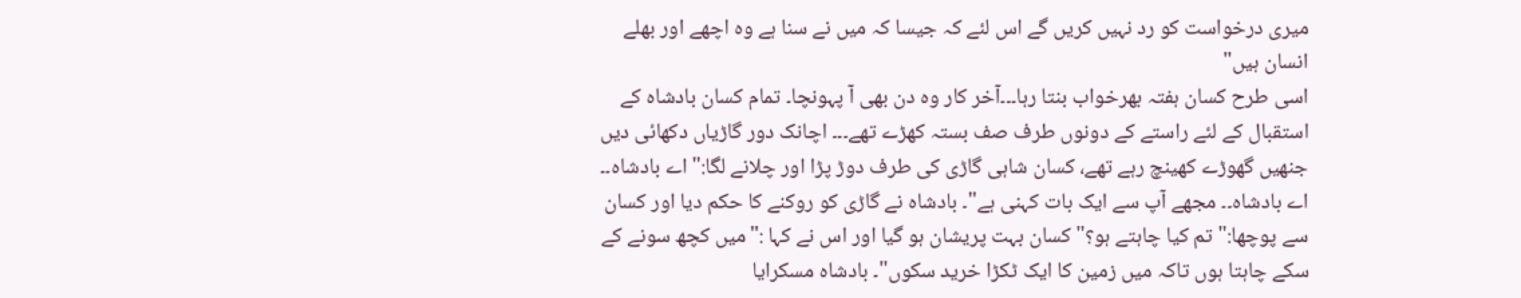میری درخواست کو رد نہیں کریں گے اس لئے کہ جیسا کہ میں نے سنا ہے وہ اچھے اور بھلے انسان ہیں"
اسی طرح کسان ہفتہ بھرخواب بنتا رہا۔۔۔آخر کار وہ دن بھی آ پہونچا۔ تمام کسان بادشاہ کے استقبال کے لئے راستے کے دونوں طرف صف بستہ کھڑے تھے۔۔۔ اچانک دور گاڑیاں دکھائی دیں جنھیں گھوڑے کھینچ رہے تھے، کسان شاہی گاڑی کی طرف دوڑ پڑا اور چلانے لگا:"اے بادشاہ۔۔ اے بادشاہ۔۔ مجھے آپ سے ایک بات کہنی ہے"۔ بادشاہ نے گاڑی کو روکنے کا حکم دیا اور کسان سے پوچھا:"تم کیا چاہتے ہو؟" کسان بہت پریشان ہو گیا اور اس نے کہا :"میں کچھ سونے کے سکے چاہتا ہوں تاکہ میں زمین کا ایک ٹکڑا خرید سکوں"۔ بادشاہ مسکرایا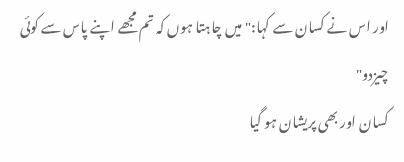اور اس نے کسان سے کہا:" میں چاہتا ہوں کہ تم مجھے اپنے پاس سے کوئی چیزدو"
کسان اور بھی پریشان ہو گیا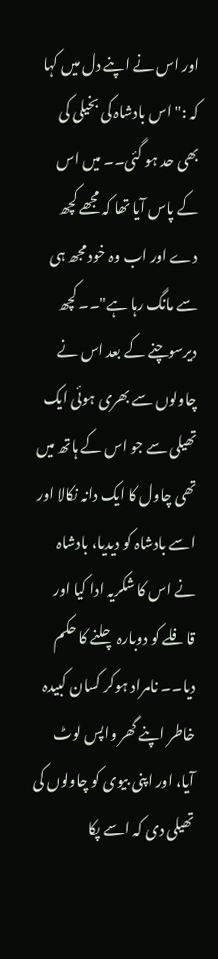اور اس نے اپنے دل میں کہا کہ :" اس بادشاہ کی بخیلی کی بھی حد ہو گئی۔۔ میں اس کے پاس آیا تھا کہ مجھے کچھ دے اور اب وہ خود مجھ ہی سے مانگ رہا ہے"۔۔ کچھ دیرسوچنے کے بعد اس نے چاولوں سے بھری ہوئی ایک تھیلی سے جو اس کے ہاتھ میں تھی چاول کا ایک دانہ نکالا اور اسے بادشاہ کو دیدیا، بادشاہ نے اس کا شکریہ ادا کیا اور قافلے کو دوبارہ چلنے کا حکم دیا۔۔ نامراد ہوکر کسان کبیدہ خاطر اپنے گھر واپس لوٹ آیا، اور اپنی بیوی کو چاولوں کی تھیلی دی کہ اسے پکا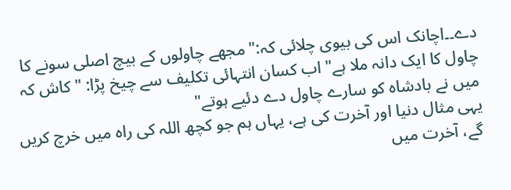دے۔۔اچانک اس کی بیوی چلائی کہ:" مجھے چاولوں کے بیچ اصلی سونے کا چاول کا ایک دانہ ملا ہے" اب کسان انتہائی تکلیف سے چیخ پڑا: "کاش کہ میں نے بادشاہ کو سارے چاول دے دئیے ہوتے"
یہی مثال دنیا اور آخرت کی ہے، یہاں ہم جو کچھ اللہ کی راہ میں خرچ کریں گے، آخرت میں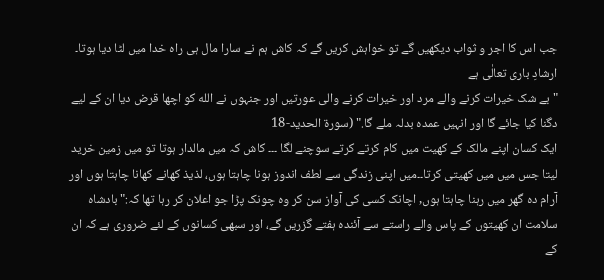جب اس کا اجر و ثواب دیکھیں گے تو خواہش کریں گے کہ کاش ہم نے سارا مال ہی راہ خدا میں لٹا دیا ہوتا۔
ارشادِ بارى تعالٰى ہے
"بے شک خیرات کرنے والے مرد اور خیرات کرنے والی عورتیں اور جنہوں نے الله کو اچھا قرض دیا ان کے لیے دگنا کیا جائے گا اور انہیں عمدہ بدلہ ملے گا." (سورة الحديد-18
ایک کسان اپنے مالک کے کھیت میں کام کرتے کرتے سوچنے لگا ۔۔۔ کاش کہ میں مالدار ہوتا تو میں زمین خرید لیتا جس میں میں کھیتی کرتا۔۔میں اپنی زندگی سے لطف اندوز ہونا چاہتا ہوں، لذیذ کھانے کھانا چاہتا ہوں اور آرام دہ گھر میں رہنا چاہتا ہوں, اچانک کسی کی آواز سن کر وہ چونک پڑا جو اعلان کر رہا تھا کہ:" بادشاہ سلامت ان کھیتوں کے پاس والے راستے سے آئندہ ہفتے گزریں گے، اور سبھی کسانوں کے لئے ضروری ہے کہ ان کے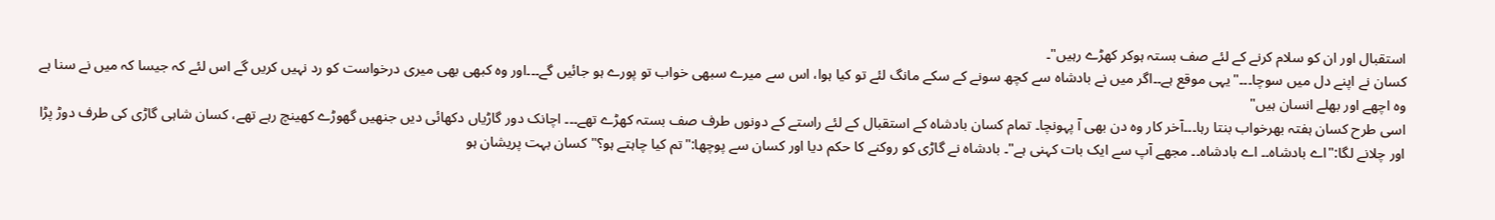استقبال اور ان کو سلام کرنے کے لئے صف بستہ ہوکر کھڑے رہیں"۔
کسان نے اپنے دل میں سوچا۔۔۔"یہی موقع ہے۔۔اگر میں نے بادشاہ سے کچھ سونے کے سکے مانگ لئے تو کیا ہوا، اس سے میرے سبھی خواب تو پورے ہو جائیں گے۔۔۔اور وہ کبھی بھی میری درخواست کو رد نہیں کریں گے اس لئے کہ جیسا کہ میں نے سنا ہے وہ اچھے اور بھلے انسان ہیں"
اسی طرح کسان ہفتہ بھرخواب بنتا رہا۔۔۔آخر کار وہ دن بھی آ پہونچا۔ تمام کسان بادشاہ کے استقبال کے لئے راستے کے دونوں طرف صف بستہ کھڑے تھے۔۔۔ اچانک دور گاڑیاں دکھائی دیں جنھیں گھوڑے کھینچ رہے تھے، کسان شاہی گاڑی کی طرف دوڑ پڑا اور چلانے لگا:"اے بادشاہ۔۔ اے بادشاہ۔۔ مجھے آپ سے ایک بات کہنی ہے"۔ بادشاہ نے گاڑی کو روکنے کا حکم دیا اور کسان سے پوچھا:"تم کیا چاہتے ہو؟" کسان بہت پریشان ہو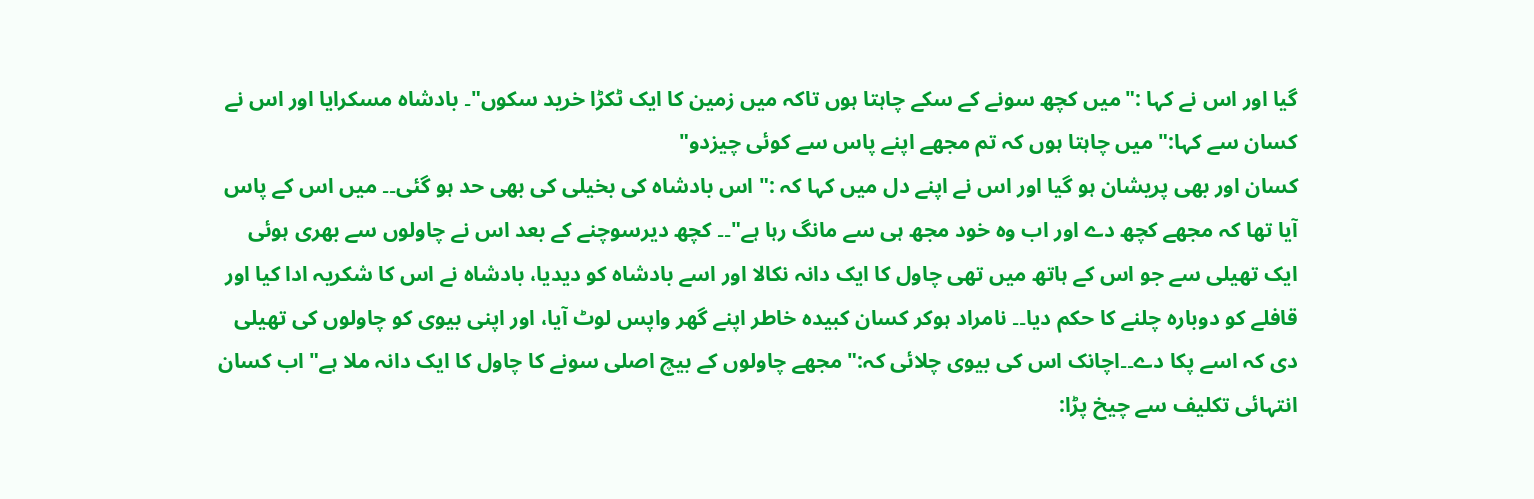گیا اور اس نے کہا :"میں کچھ سونے کے سکے چاہتا ہوں تاکہ میں زمین کا ایک ٹکڑا خرید سکوں"۔ بادشاہ مسکرایا اور اس نے کسان سے کہا:" میں چاہتا ہوں کہ تم مجھے اپنے پاس سے کوئی چیزدو"
کسان اور بھی پریشان ہو گیا اور اس نے اپنے دل میں کہا کہ :" اس بادشاہ کی بخیلی کی بھی حد ہو گئی۔۔ میں اس کے پاس آیا تھا کہ مجھے کچھ دے اور اب وہ خود مجھ ہی سے مانگ رہا ہے"۔۔ کچھ دیرسوچنے کے بعد اس نے چاولوں سے بھری ہوئی ایک تھیلی سے جو اس کے ہاتھ میں تھی چاول کا ایک دانہ نکالا اور اسے بادشاہ کو دیدیا، بادشاہ نے اس کا شکریہ ادا کیا اور قافلے کو دوبارہ چلنے کا حکم دیا۔۔ نامراد ہوکر کسان کبیدہ خاطر اپنے گھر واپس لوٹ آیا، اور اپنی بیوی کو چاولوں کی تھیلی دی کہ اسے پکا دے۔۔اچانک اس کی بیوی چلائی کہ:" مجھے چاولوں کے بیچ اصلی سونے کا چاول کا ایک دانہ ملا ہے" اب کسان انتہائی تکلیف سے چیخ پڑا: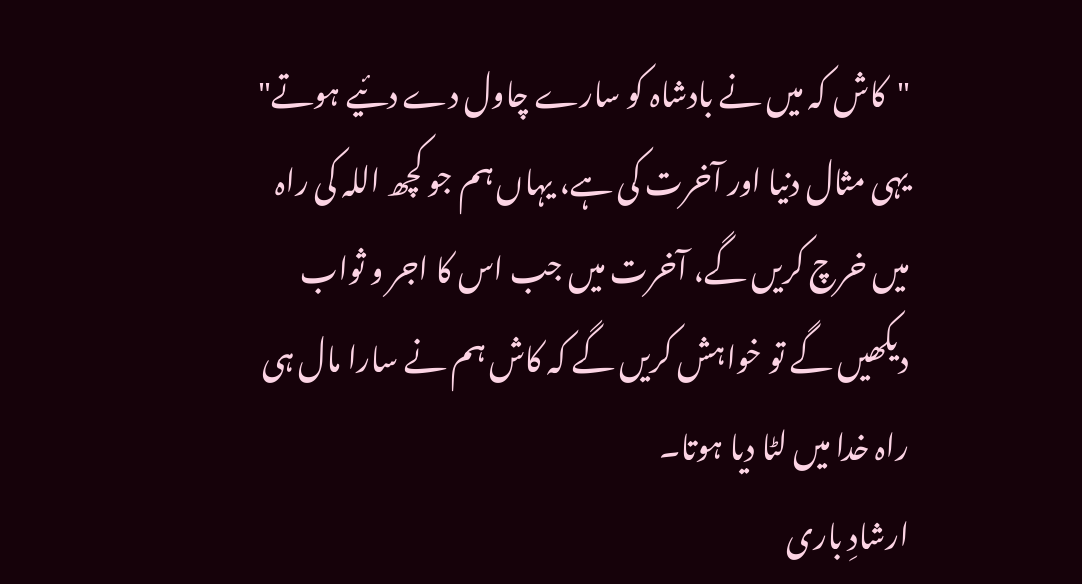"کاش کہ میں نے بادشاہ کو سارے چاول دے دئیے ہوتے"
یہی مثال دنیا اور آخرت کی ہے، یہاں ہم جو کچھ اللہ کی راہ میں خرچ کریں گے، آخرت میں جب اس کا اجر و ثواب دیکھیں گے تو خواہش کریں گے کہ کاش ہم نے سارا مال ہی راہ خدا میں لٹا دیا ہوتا۔
ارشادِ بارى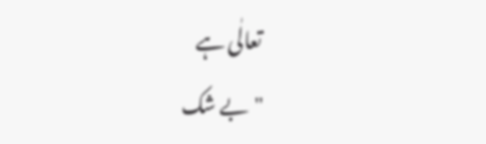تعالٰى ہے
"بے شک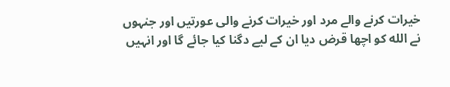خیرات کرنے والے مرد اور خیرات کرنے والی عورتیں اور جنہوں نے الله کو اچھا قرض دیا ان کے لیے دگنا کیا جائے گا اور انہیں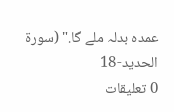عمدہ بدلہ ملے گا." (سورة الحديد-18
0 تعليقات